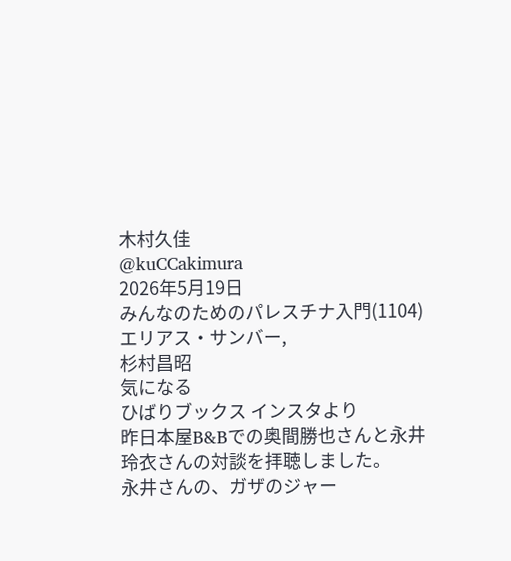木村久佳
@kuCCakimura
2026年5月19日
みんなのためのパレスチナ入門(1104)
エリアス・サンバー,
杉村昌昭
気になる
ひばりブックス インスタより
昨日本屋B&Bでの奥間勝也さんと永井玲衣さんの対談を拝聴しました。
永井さんの、ガザのジャー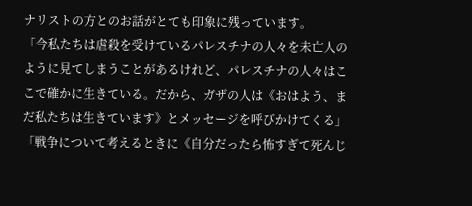ナリストの方とのお話がとても印象に残っています。
「今私たちは虐殺を受けているパレスチナの人々を未亡人のように見てしまうことがあるけれど、パレスチナの人々はここで確かに生きている。だから、ガザの人は《おはよう、まだ私たちは生きています》とメッセージを呼びかけてくる」
「戦争について考えるときに《自分だったら怖すぎて死んじ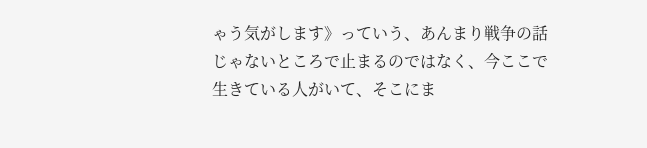ゃう気がします》っていう、あんまり戦争の話じゃないところで止まるのではなく、今ここで生きている人がいて、そこにま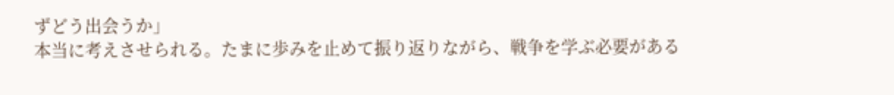ずどう出会うか」
本当に考えさせられる。たまに歩みを止めて振り返りながら、戦争を学ぶ必要がある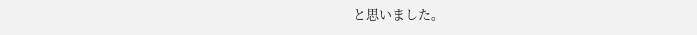と思いました。